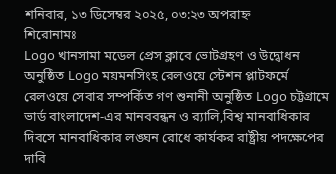শনিবার, ১৩ ডিসেম্বর ২০২৫, ০৩:২৩ অপরাহ্ন
শিরোনামঃ
Logo খানসামা মডেল প্রেস ক্লাবে ভোটগ্রহণ ও উদ্বোধন অনুষ্ঠিত Logo ময়মনসিংহ রেলওয়ে স্টেশন প্লাটফর্মে রেলওয়ে সেবার সম্পর্কিত গণ শুনানী অনুষ্ঠিত Logo চট্টগ্রামে ভার্ড বাংলাদেশ-এর মানববন্ধন ও র‌্যালি,বিশ্ব মানবাধিকার দিবসে মানবাধিকার লঙ্ঘন রোধে কার্যকর রাষ্ট্রীয় পদক্ষেপের দাবি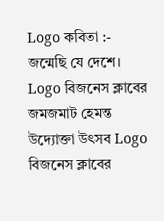Logo কবিতা :- জন্মেছি যে দেশে। Logo বিজনেস ক্লাবের জমজমাট হেমন্ত উদ্যোক্তা উৎসব Logo বিজনেস ক্লাবের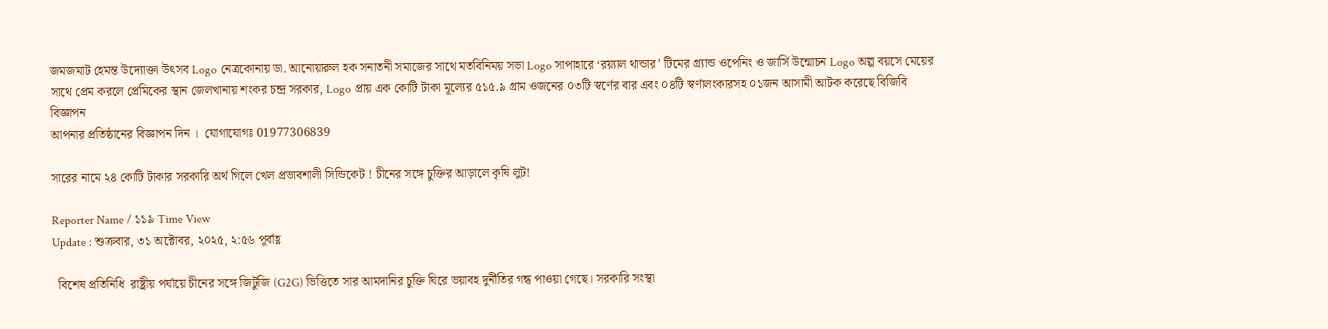জমজমাট হেমন্ত উদ্যোক্তা উৎসব Logo নেত্রকোনায় ডা. আনোয়ারুল হক সনাতনী সমাজের সাথে মতবিনিময় সভা Logo সাপাহারে ‘রয়্যাল থান্ডার’ টিমের গ্র্যান্ড ওপেনিং ও জার্সি উন্মোচন Logo অল্প বয়সে মেয়ের সাথে প্রেম করলে প্রেমিকের স্থান জেলখানায় শংকর চন্দ্র সরকার, Logo প্রায় এক কোটি টাকা মূল্যের ৫১৫.৯ গ্রাম ওজনের ০৩টি স্বর্ণের বার এবং ০৪টি স্বর্ণালংকারসহ ০১জন আসামী আটক করেছে বিজিবি
বিজ্ঞাপন
আপনার প্রতিষ্ঠানের বিজ্ঞাপন দিন ।  যোগাযোগঃ 01977306839

সারের নামে ২৪ কোটি টাকার সরকারি অর্থ গিলে খেল প্রভাবশালী সিন্ডিকেট ! চীনের সঙ্গে চুক্তির আড়ালে কৃষি লুট!

Reporter Name / ১১৯ Time View
Update : শুক্রবার, ৩১ অক্টোবর, ২০২৫, ২:৫৬ পূর্বাহ্ণ

  বিশেষ প্রতিনিধি  রাষ্ট্রীয় পর্যায়ে চীনের সঙ্গে জিটুজি (G2G) ভিত্তিতে সার আমদানির চুক্তি ঘিরে ভয়াবহ দুর্নীতির গন্ধ পাওয়া গেছে। সরকারি সংস্থা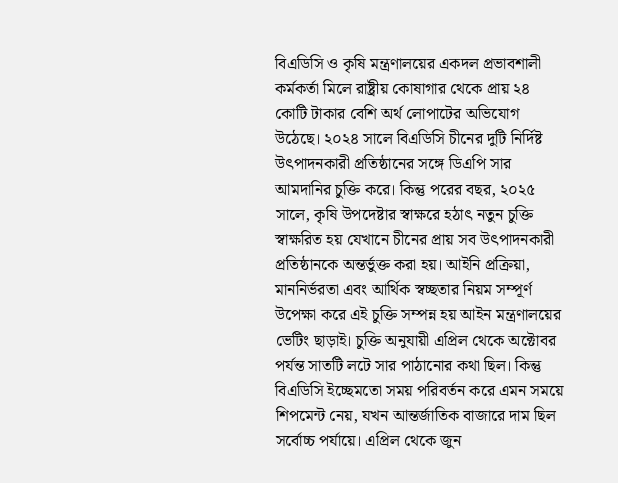বিএডিসি ও কৃষি মন্ত্রণালয়ের একদল প্রভাবশালী কর্মকর্তা মিলে রাষ্ট্রীয় কোষাগার থেকে প্রায় ২৪ কোটি টাকার বেশি অর্থ লোপাটের অভিযোগ উঠেছে। ২০২৪ সালে বিএডিসি চীনের দুটি নির্দিষ্ট উৎপাদনকারী প্রতিষ্ঠানের সঙ্গে ডিএপি সার আমদানির চুক্তি করে। কিন্তু পরের বছর, ২০২৫ সালে, কৃষি উপদেষ্টার স্বাক্ষরে হঠাৎ নতুন চুক্তি স্বাক্ষরিত হয় যেখানে চীনের প্রায় সব উৎপাদনকারী প্রতিষ্ঠানকে অন্তর্ভুক্ত করা হয়। আইনি প্রক্রিয়া, মাননির্ভরতা এবং আর্থিক স্বচ্ছতার নিয়ম সম্পূর্ণ উপেক্ষা করে এই চুক্তি সম্পন্ন হয় আইন মন্ত্রণালয়ের ভেটিং ছাড়াই। চুক্তি অনুযায়ী এপ্রিল থেকে অক্টোবর পর্যন্ত সাতটি লটে সার পাঠানোর কথা ছিল। কিন্তু বিএডিসি ইচ্ছেমতো সময় পরিবর্তন করে এমন সময়ে শিপমেন্ট নেয়, যখন আন্তর্জাতিক বাজারে দাম ছিল সর্বোচ্চ পর্যায়ে। এপ্রিল থেকে জুন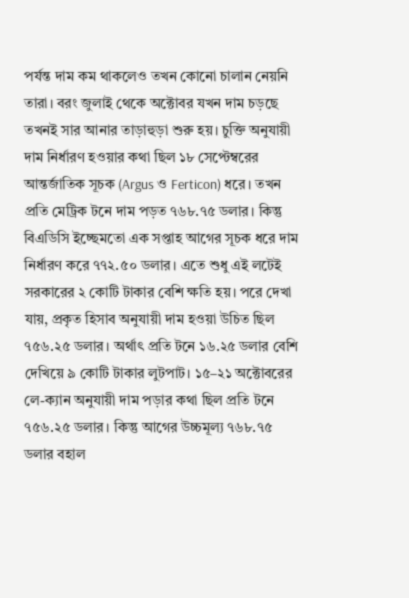পর্যন্ত দাম কম থাকলেও তখন কোনো চালান নেয়নি তারা। বরং জুলাই থেকে অক্টোবর যখন দাম চড়ছে তখনই সার আনার তাড়াহুড়া শুরু হয়। চুক্তি অনুযায়ী দাম নির্ধারণ হওয়ার কথা ছিল ১৮ সেপ্টেম্বরের আন্তর্জাতিক সূচক (Argus ও Ferticon) ধরে। তখন প্রতি মেট্রিক টনে দাম পড়ত ৭৬৮.৭৫ ডলার। কিন্তু বিএডিসি ইচ্ছেমতো এক সপ্তাহ আগের সূচক ধরে দাম নির্ধারণ করে ৭৭২.৫০ ডলার। এতে শুধু এই লটেই সরকারের ২ কোটি টাকার বেশি ক্ষতি হয়। পরে দেখা যায়, প্রকৃত হিসাব অনুযায়ী দাম হওয়া উচিত ছিল ৭৫৬.২৫ ডলার। অর্থাৎ প্রতি টনে ১৬.২৫ ডলার বেশি দেখিয়ে ৯ কোটি টাকার লুটপাট। ১৫–২১ অক্টোবরের লে-ক্যান অনুযায়ী দাম পড়ার কথা ছিল প্রতি টনে ৭৫৬.২৫ ডলার। কিন্তু আগের উচ্চমূল্য ৭৬৮.৭৫ ডলার বহাল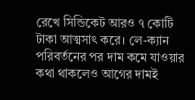রেখে সিন্ডিকেট আরও ৭ কোটি টাকা আত্মসাৎ করে। লে-ক্যান পরিবর্তনের পর দাম কমে যাওয়ার কথা থাকলেও আগের দামই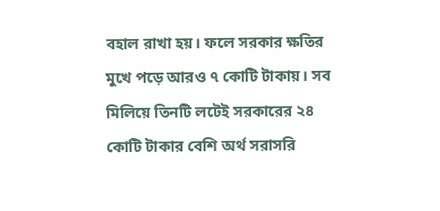বহাল রাখা হয়। ফলে সরকার ক্ষতির মুখে পড়ে আরও ৭ কোটি টাকায়। সব মিলিয়ে তিনটি লটেই সরকারের ২৪ কোটি টাকার বেশি অর্থ সরাসরি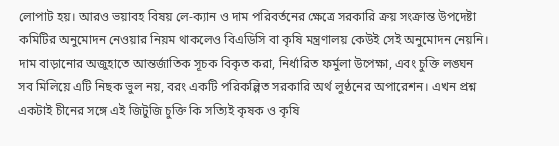লোপাট হয়। আরও ভয়াবহ বিষয় লে-ক্যান ও দাম পরিবর্তনের ক্ষেত্রে সরকারি ক্রয় সংক্রান্ত উপদেষ্টা কমিটির অনুমোদন নেওয়ার নিয়ম থাকলেও বিএডিসি বা কৃষি মন্ত্রণালয় কেউই সেই অনুমোদন নেয়নি। দাম বাড়ানোর অজুহাতে আন্তর্জাতিক সূচক বিকৃত করা, নির্ধারিত ফর্মুলা উপেক্ষা, এবং চুক্তি লঙ্ঘন সব মিলিয়ে এটি নিছক ভুল নয়, বরং একটি পরিকল্পিত সরকারি অর্থ লুণ্ঠনের অপারেশন। এখন প্রশ্ন একটাই চীনের সঙ্গে এই জিটুজি চুক্তি কি সত্যিই কৃষক ও কৃষি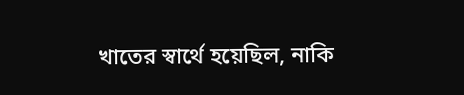খাতের স্বার্থে হয়েছিল, নাকি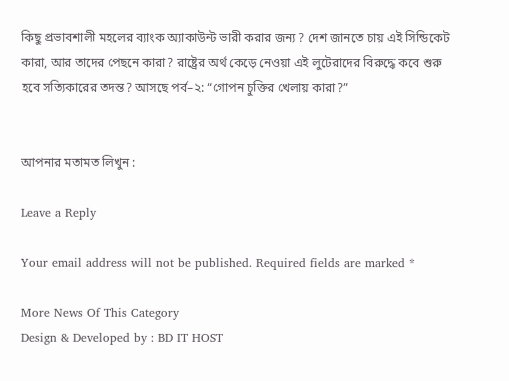কিছু প্রভাবশালী মহলের ব্যাংক অ্যাকাউন্ট ভারী করার জন্য ? দেশ জানতে চায় এই সিন্ডিকেট কারা, আর তাদের পেছনে কারা? রাষ্ট্রের অর্থ কেড়ে নেওয়া এই লুটেরাদের বিরুদ্ধে কবে শুরু হবে সত্যিকারের তদন্ত? আসছে পর্ব–২: “গোপন চুক্তির খেলায় কারা?”


আপনার মতামত লিখুন :

Leave a Reply

Your email address will not be published. Required fields are marked *

More News Of This Category
Design & Developed by : BD IT HOST